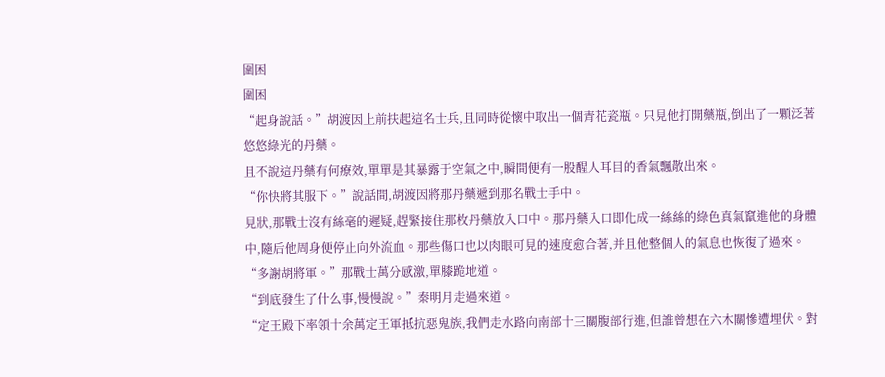圍困
圍困
“起身說話。”胡渡因上前扶起這名士兵,且同時從懷中取出一個青花瓷瓶。只見他打開藥瓶,倒出了一顆泛著悠悠綠光的丹藥。
且不說這丹藥有何療效,單單是其暴露于空氣之中,瞬間便有一股醒人耳目的香氣飄散出來。
“你快將其服下。”說話間,胡渡因將那丹藥遞到那名戰士手中。
見狀,那戰士沒有絲毫的遲疑,趕緊接住那枚丹藥放入口中。那丹藥入口即化成一絲絲的綠色真氣竄進他的身體中,隨后他周身便停止向外流血。那些傷口也以肉眼可見的速度愈合著,并且他整個人的氣息也恢復了過來。
“多謝胡將軍。”那戰士萬分感激,單膝跪地道。
“到底發生了什么事,慢慢說。”秦明月走過來道。
“定王殿下率領十余萬定王軍抵抗惡鬼族,我們走水路向南部十三關腹部行進,但誰曾想在六木關慘遭埋伏。對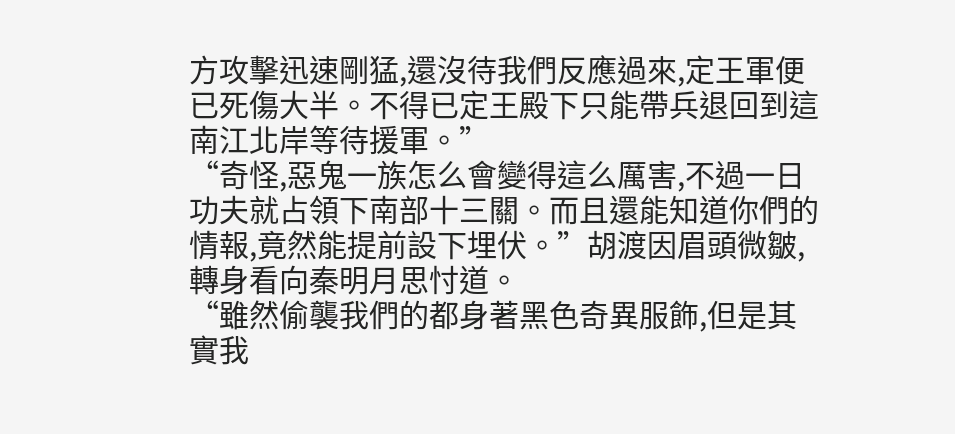方攻擊迅速剛猛,還沒待我們反應過來,定王軍便已死傷大半。不得已定王殿下只能帶兵退回到這南江北岸等待援軍。”
“奇怪,惡鬼一族怎么會變得這么厲害,不過一日功夫就占領下南部十三關。而且還能知道你們的情報,竟然能提前設下埋伏。”胡渡因眉頭微皺,轉身看向秦明月思忖道。
“雖然偷襲我們的都身著黑色奇異服飾,但是其實我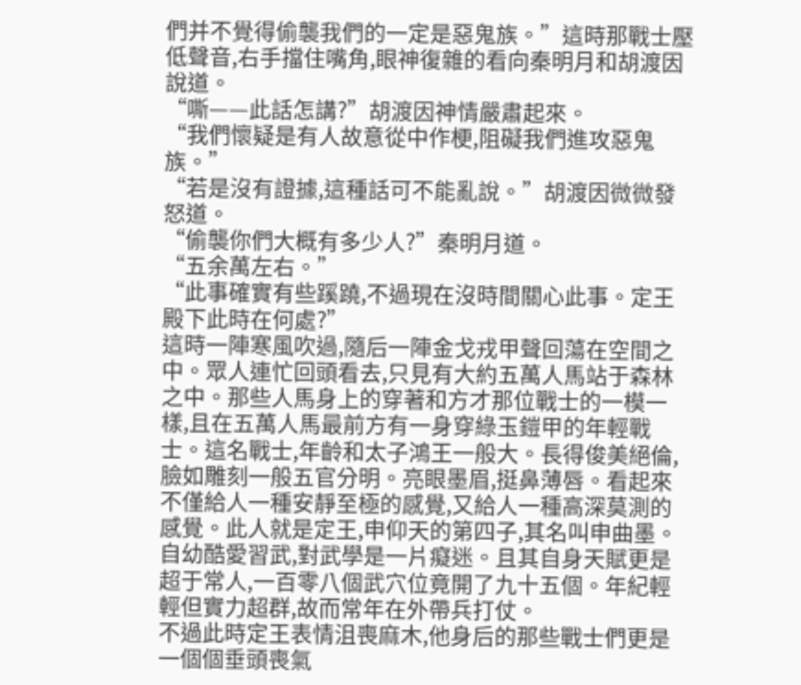們并不覺得偷襲我們的一定是惡鬼族。”這時那戰士壓低聲音,右手擋住嘴角,眼神復雜的看向秦明月和胡渡因說道。
“嘶——此話怎講?”胡渡因神情嚴肅起來。
“我們懷疑是有人故意從中作梗,阻礙我們進攻惡鬼族。”
“若是沒有證據,這種話可不能亂說。”胡渡因微微發怒道。
“偷襲你們大概有多少人?”秦明月道。
“五余萬左右。”
“此事確實有些蹊蹺,不過現在沒時間關心此事。定王殿下此時在何處?”
這時一陣寒風吹過,隨后一陣金戈戎甲聲回蕩在空間之中。眾人連忙回頭看去,只見有大約五萬人馬站于森林之中。那些人馬身上的穿著和方才那位戰士的一模一樣,且在五萬人馬最前方有一身穿綠玉鎧甲的年輕戰士。這名戰士,年齡和太子鴻王一般大。長得俊美絕倫,臉如雕刻一般五官分明。亮眼墨眉,挺鼻薄唇。看起來不僅給人一種安靜至極的感覺,又給人一種高深莫測的感覺。此人就是定王,申仰天的第四子,其名叫申曲墨。自幼酷愛習武,對武學是一片癡迷。且其自身天賦更是超于常人,一百零八個武穴位竟開了九十五個。年紀輕輕但實力超群,故而常年在外帶兵打仗。
不過此時定王表情沮喪麻木,他身后的那些戰士們更是一個個垂頭喪氣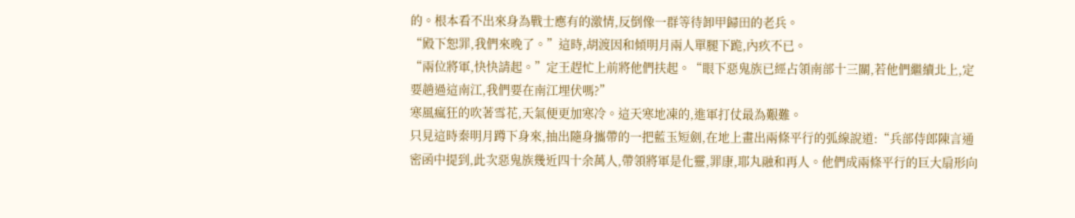的。根本看不出來身為戰士應有的激情,反倒像一群等待卸甲歸田的老兵。
“殿下恕罪,我們來晚了。”這時,胡渡因和傾明月兩人單腿下跪,內疚不已。
“兩位將軍,快快請起。”定王趕忙上前將他們扶起。“眼下惡鬼族已經占領南部十三關,若他們繼續北上,定要趟過這南江,我們要在南江埋伏嗎?”
寒風瘋狂的吹著雪花,天氣便更加寒冷。這天寒地凍的,進軍打仗最為艱難。
只見這時秦明月蹲下身來,抽出隨身攜帶的一把藍玉短劍,在地上畫出兩條平行的弧線說道:“兵部侍郎陳言通密函中提到,此次惡鬼族幾近四十余萬人,帶領將軍是化靈,罪康,耶丸融和再人。他們成兩條平行的巨大扇形向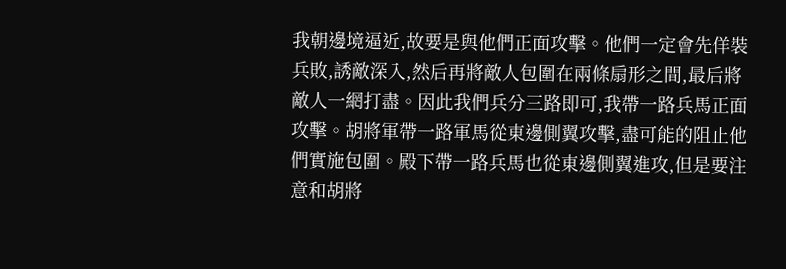我朝邊境逼近,故要是與他們正面攻擊。他們一定會先佯裝兵敗,誘敵深入,然后再將敵人包圍在兩條扇形之間,最后將敵人一網打盡。因此我們兵分三路即可,我帶一路兵馬正面攻擊。胡將軍帶一路軍馬從東邊側翼攻擊,盡可能的阻止他們實施包圍。殿下帶一路兵馬也從東邊側翼進攻,但是要注意和胡將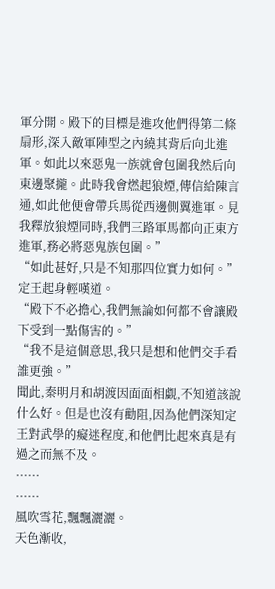軍分開。殿下的目標是進攻他們得第二條扇形,深入敵軍陣型之內繞其背后向北進軍。如此以來惡鬼一族就會包圍我然后向東邊聚攏。此時我會燃起狼煙,傳信給陳言通,如此他便會帶兵馬從西邊側翼進軍。見我釋放狼煙同時,我們三路軍馬都向正東方進軍,務必將惡鬼族包圍。”
“如此甚好,只是不知那四位實力如何。”定王起身輕嘆道。
“殿下不必擔心,我們無論如何都不會讓殿下受到一點傷害的。”
“我不是這個意思,我只是想和他們交手看誰更強。”
聞此,秦明月和胡渡因面面相覷,不知道該說什么好。但是也沒有勸阻,因為他們深知定王對武學的癡迷程度,和他們比起來真是有過之而無不及。
······
······
風吹雪花,飄飄灑灑。
天色漸收,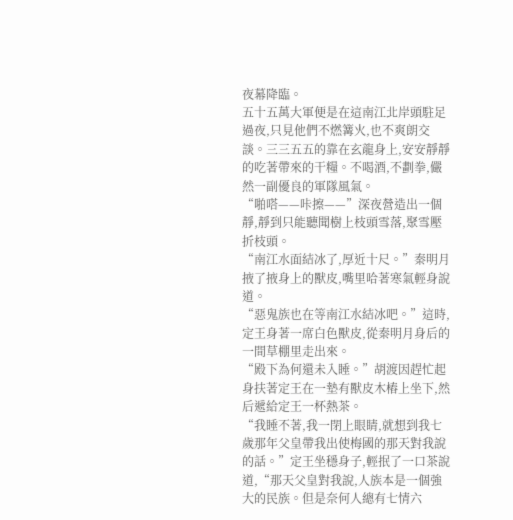夜幕降臨。
五十五萬大軍便是在這南江北岸頭駐足過夜,只見他們不燃篝火,也不爽朗交談。三三五五的靠在玄龍身上,安安靜靜的吃著帶來的干糧。不喝酒,不劃拳,儼然一副優良的軍隊風氣。
“啪嗒——咔擦——”深夜營造出一個靜,靜到只能聽聞樹上枝頭雪落,聚雪壓折枝頭。
“南江水面結冰了,厚近十尺。”秦明月掖了掖身上的獸皮,嘴里哈著寒氣輕身說道。
“惡鬼族也在等南江水結冰吧。”這時,定王身著一席白色獸皮,從秦明月身后的一間草棚里走出來。
“殿下為何還未入睡。”胡渡因趕忙起身扶著定王在一墊有獸皮木樁上坐下,然后遞給定王一杯熱茶。
“我睡不著,我一閉上眼睛,就想到我七歲那年父皇帶我出使梅國的那天對我說的話。”定王坐穩身子,輕抿了一口茶說道,“那天父皇對我說,人族本是一個強大的民族。但是奈何人總有七情六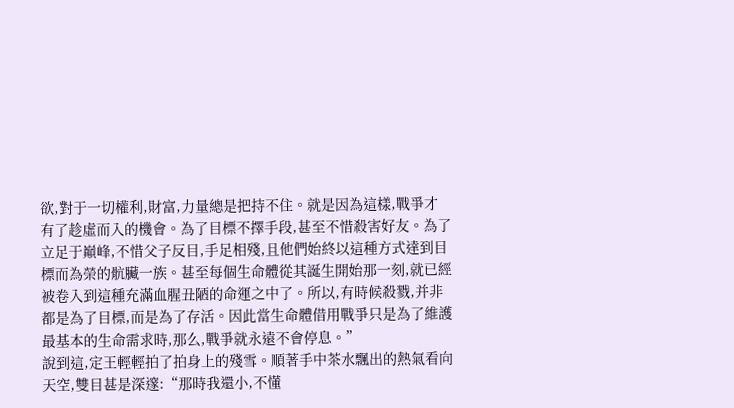欲,對于一切權利,財富,力量總是把持不住。就是因為這樣,戰爭才有了趁虛而入的機會。為了目標不擇手段,甚至不惜殺害好友。為了立足于巔峰,不惜父子反目,手足相殘,且他們始終以這種方式達到目標而為榮的骯臟一族。甚至每個生命體從其誕生開始那一刻,就已經被卷入到這種充滿血腥丑陋的命運之中了。所以,有時候殺戮,并非都是為了目標,而是為了存活。因此當生命體借用戰爭只是為了維護最基本的生命需求時,那么,戰爭就永遠不會停息。”
說到這,定王輕輕拍了拍身上的殘雪。順著手中茶水飄出的熱氣看向天空,雙目甚是深邃:“那時我還小,不懂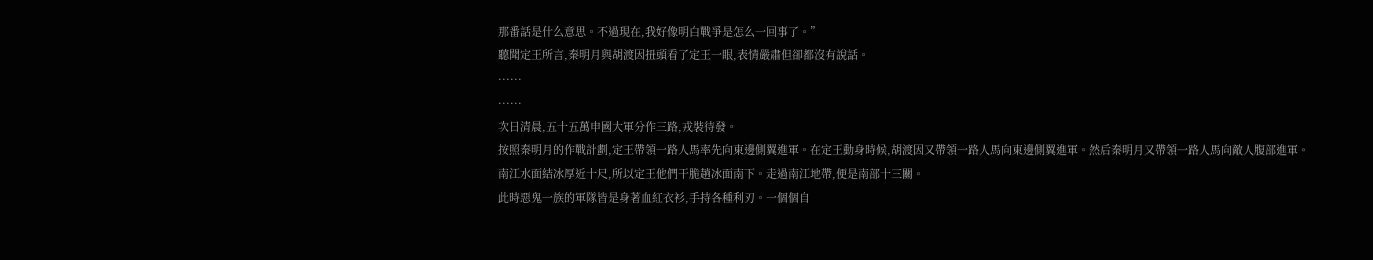那番話是什么意思。不過現在,我好像明白戰爭是怎么一回事了。”
聽聞定王所言,秦明月與胡渡因扭頭看了定王一眼,表情嚴肅但卻都沒有說話。
······
······
次日清晨,五十五萬申國大軍分作三路,戎裝待發。
按照秦明月的作戰計劃,定王帶領一路人馬率先向東邊側翼進軍。在定王動身時候,胡渡因又帶領一路人馬向東邊側翼進軍。然后秦明月又帶領一路人馬向敵人腹部進軍。
南江水面結冰厚近十尺,所以定王他們干脆趟冰面南下。走過南江地帶,便是南部十三關。
此時惡鬼一族的軍隊皆是身著血紅衣衫,手持各種利刃。一個個自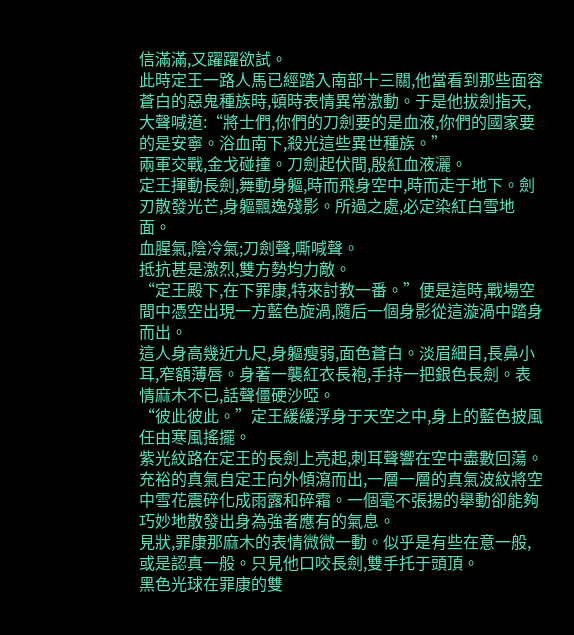信滿滿,又躍躍欲試。
此時定王一路人馬已經踏入南部十三關,他當看到那些面容蒼白的惡鬼種族時,頓時表情異常激動。于是他拔劍指天,大聲喊道:“將士們,你們的刀劍要的是血液,你們的國家要的是安寧。浴血南下,殺光這些異世種族。”
兩軍交戰,金戈碰撞。刀劍起伏間,殷紅血液灑。
定王揮動長劍,舞動身軀,時而飛身空中,時而走于地下。劍刃散發光芒,身軀飄逸殘影。所過之處,必定染紅白雪地面。
血腥氣,陰冷氣;刀劍聲,嘶喊聲。
抵抗甚是激烈,雙方勢均力敵。
“定王殿下,在下罪康,特來討教一番。”便是這時,戰場空間中憑空出現一方藍色旋渦,隨后一個身影從這漩渦中踏身而出。
這人身高幾近九尺,身軀瘦弱,面色蒼白。淡眉細目,長鼻小耳,窄額薄唇。身著一襲紅衣長袍,手持一把銀色長劍。表情麻木不已,話聲僵硬沙啞。
“彼此彼此。”定王緩緩浮身于天空之中,身上的藍色披風任由寒風搖擺。
紫光紋路在定王的長劍上亮起,刺耳聲響在空中盡數回蕩。充裕的真氣自定王向外傾瀉而出,一層一層的真氣波紋將空中雪花震碎化成雨露和碎霜。一個毫不張揚的舉動卻能夠巧妙地散發出身為強者應有的氣息。
見狀,罪康那麻木的表情微微一動。似乎是有些在意一般,或是認真一般。只見他口咬長劍,雙手托于頭頂。
黑色光球在罪康的雙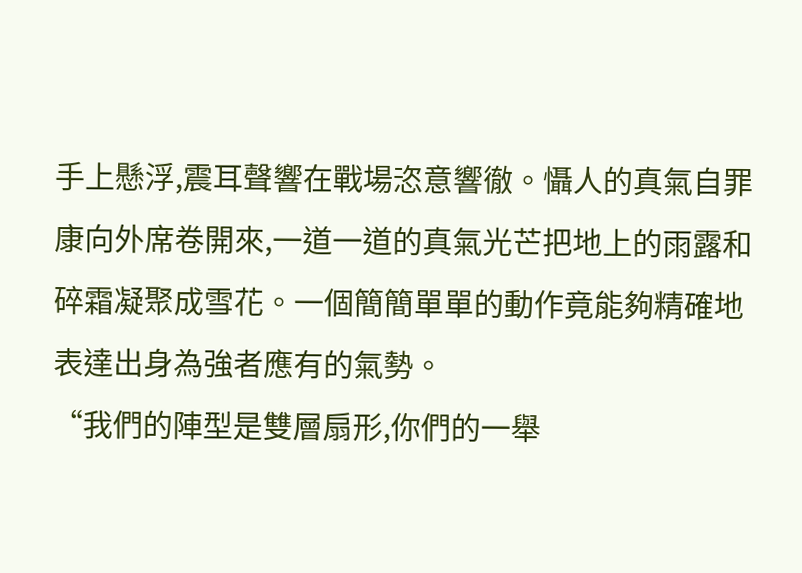手上懸浮,震耳聲響在戰場恣意響徹。懾人的真氣自罪康向外席卷開來,一道一道的真氣光芒把地上的雨露和碎霜凝聚成雪花。一個簡簡單單的動作竟能夠精確地表達出身為強者應有的氣勢。
“我們的陣型是雙層扇形,你們的一舉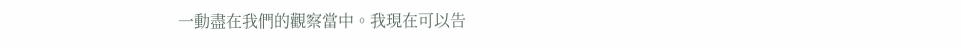一動盡在我們的觀察當中。我現在可以告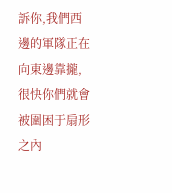訴你,我們西邊的軍隊正在向東邊靠攏,很快你們就會被圍困于扇形之內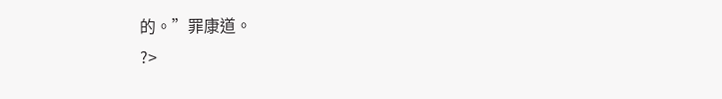的。”罪康道。
?>